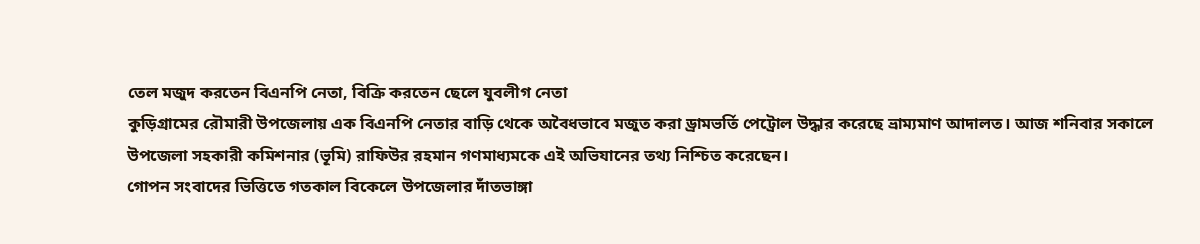তেল মজুদ করতেন বিএনপি নেতা, বিক্রি করতেন ছেলে যুবলীগ নেতা
কুড়িগ্রামের রৌমারী উপজেলায় এক বিএনপি নেতার বাড়ি থেকে অবৈধভাবে মজুত করা ড্রামভর্তি পেট্রোল উদ্ধার করেছে ভ্রাম্যমাণ আদালত। আজ শনিবার সকালে উপজেলা সহকারী কমিশনার (ভূমি) রাফিউর রহমান গণমাধ্যমকে এই অভিযানের তথ্য নিশ্চিত করেছেন।
গোপন সংবাদের ভিত্তিতে গতকাল বিকেলে উপজেলার দাঁতভাঙ্গা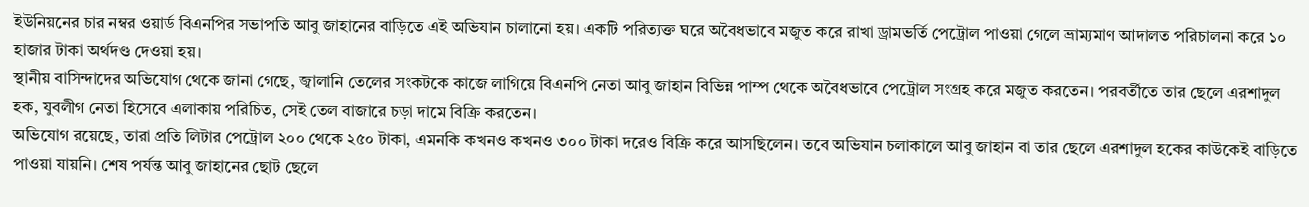ইউনিয়নের চার নম্বর ওয়ার্ড বিএনপির সভাপতি আবু জাহানের বাড়িতে এই অভিযান চালানো হয়। একটি পরিত্যক্ত ঘরে অবৈধভাবে মজুত করে রাখা ড্রামভর্তি পেট্রোল পাওয়া গেলে ভ্রাম্যমাণ আদালত পরিচালনা করে ১০ হাজার টাকা অর্থদণ্ড দেওয়া হয়।
স্থানীয় বাসিন্দাদের অভিযোগ থেকে জানা গেছে, জ্বালানি তেলের সংকটকে কাজে লাগিয়ে বিএনপি নেতা আবু জাহান বিভিন্ন পাম্প থেকে অবৈধভাবে পেট্রোল সংগ্রহ করে মজুত করতেন। পরবর্তীতে তার ছেলে এরশাদুল হক, যুবলীগ নেতা হিসেবে এলাকায় পরিচিত, সেই তেল বাজারে চড়া দামে বিক্রি করতেন।
অভিযোগ রয়েছে, তারা প্রতি লিটার পেট্রোল ২০০ থেকে ২৫০ টাকা, এমনকি কখনও কখনও ৩০০ টাকা দরেও বিক্রি করে আসছিলেন। তবে অভিযান চলাকালে আবু জাহান বা তার ছেলে এরশাদুল হকের কাউকেই বাড়িতে পাওয়া যায়নি। শেষ পর্যন্ত আবু জাহানের ছোট ছেলে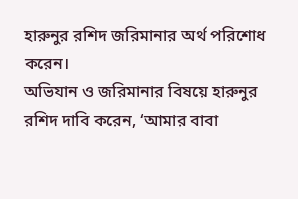হারুনুর রশিদ জরিমানার অর্থ পরিশোধ করেন।
অভিযান ও জরিমানার বিষয়ে হারুনুর রশিদ দাবি করেন, ‘আমার বাবা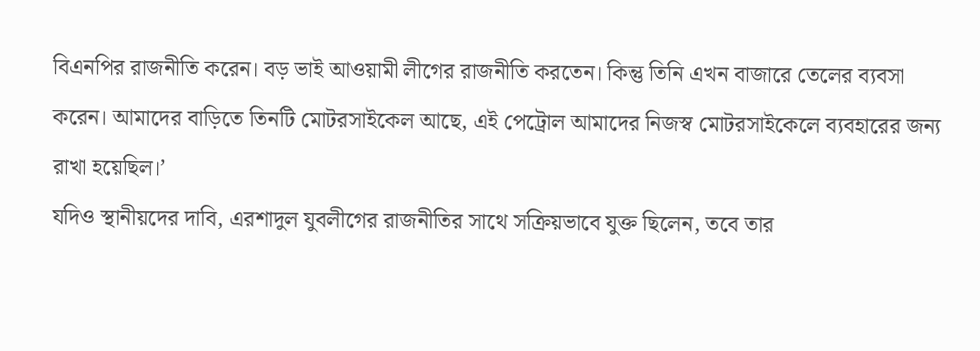বিএনপির রাজনীতি করেন। বড় ভাই আওয়ামী লীগের রাজনীতি করতেন। কিন্তু তিনি এখন বাজারে তেলের ব্যবসা করেন। আমাদের বাড়িতে তিনটি মোটরসাইকেল আছে, এই পেট্রোল আমাদের নিজস্ব মোটরসাইকেলে ব্যবহারের জন্য রাখা হয়েছিল।’
যদিও স্থানীয়দের দাবি, এরশাদুল যুবলীগের রাজনীতির সাথে সক্রিয়ভাবে যুক্ত ছিলেন, তবে তার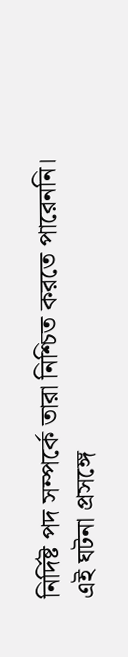নির্দিষ্ট পদ সম্পর্কে তারা নিশ্চিত করতে পারেননি।
এই ঘটনা প্রসঙ্গে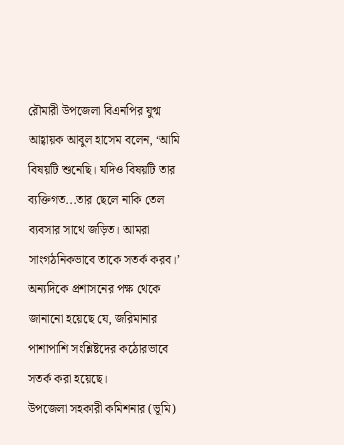রৌমারী উপজেলা বিএনপির যুগ্ম আহ্বায়ক আবুল হাসেম বলেন, ‘আমি বিষয়টি শুনেছি। যদিও বিষয়টি তার ব্যক্তিগত...তার ছেলে নাকি তেল ব্যবসার সাথে জড়িত। আমরা সাংগঠনিকভাবে তাকে সতর্ক করব।’ অন্যদিকে প্রশাসনের পক্ষ থেকে জানানো হয়েছে যে, জরিমানার পাশাপাশি সংশ্লিষ্টদের কঠোরভাবে সতর্ক করা হয়েছে।
উপজেলা সহকারী কমিশনার (ভূমি)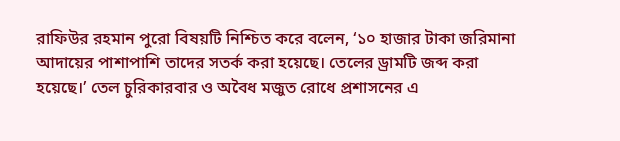রাফিউর রহমান পুরো বিষয়টি নিশ্চিত করে বলেন, ‘১০ হাজার টাকা জরিমানা আদায়ের পাশাপাশি তাদের সতর্ক করা হয়েছে। তেলের ড্রামটি জব্দ করা হয়েছে।’ তেল চুরিকারবার ও অবৈধ মজুত রোধে প্রশাসনের এ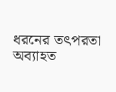ধরনের তৎপরতা অব্যাহত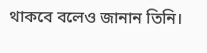থাকবে বলেও জানান তিনি।